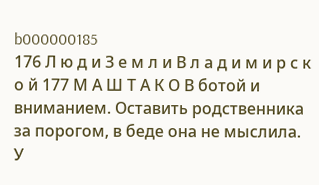b000000185
176 Л ю д и З е м л и В л а д и м и р с к о й 177 М А Ш Т А К О В ботой и вниманием. Оставить родственника за порогом, в беде она не мыслила. У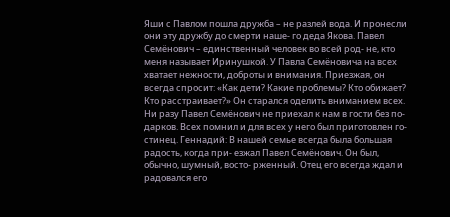Яши с Павлом пошла дружба – не разлей вода. И пронесли они эту дружбу до смерти наше- го деда Якова. Павел Семёнович – единственный человек во всей род- не, кто меня называет Иринушкой. У Павла Семёновича на всех хватает нежности, доброты и внимания. Приезжая, он всегда спросит: «Как дети? Какие проблемы? Кто обижает? Кто расстраивает?» Он старался оделить вниманием всех. Ни разу Павел Семёнович не приехал к нам в гости без по- дарков. Всех помнил и для всех у него был приготовлен го- стинец. Геннадий: В нашей семье всегда была большая радость, когда при- езжал Павел Семёнович. Он был, обычно, шумный, восто- рженный. Отец его всегда ждал и радовался его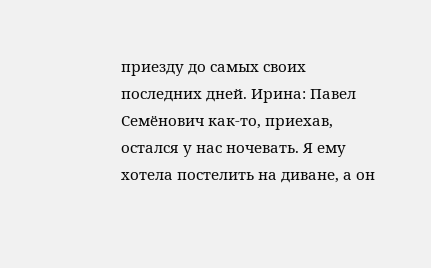приезду до самых своих последних дней. Ирина: Павел Семёнович как-то, приехав, остался у нас ночевать. Я ему хотела постелить на диване, а он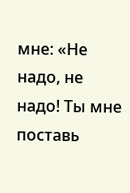мне: «Не надо, не надо! Ты мне поставь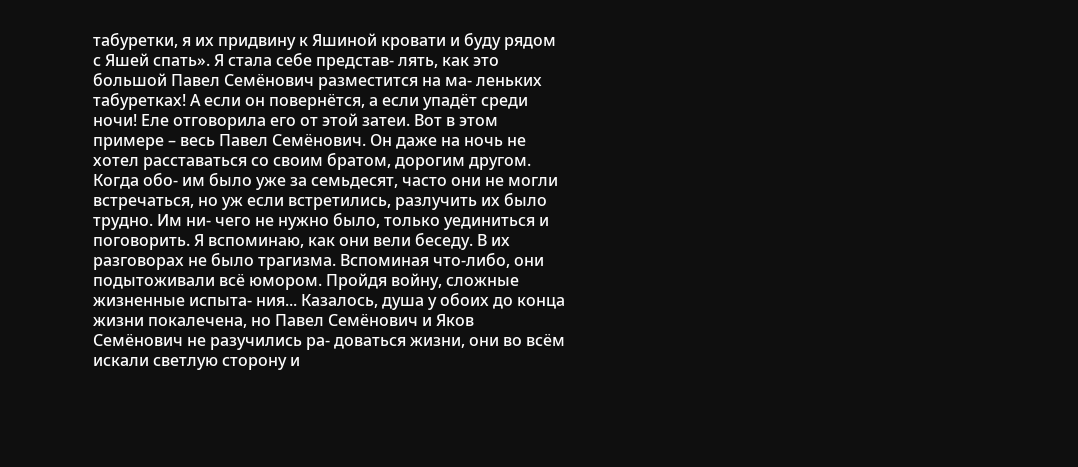табуретки, я их придвину к Яшиной кровати и буду рядом с Яшей спать». Я стала себе представ- лять, как это большой Павел Семёнович разместится на ма- леньких табуретках! А если он повернётся, а если упадёт среди ночи! Еле отговорила его от этой затеи. Вот в этом примере – весь Павел Семёнович. Он даже на ночь не хотел расставаться со своим братом, дорогим другом. Когда обо- им было уже за семьдесят, часто они не могли встречаться, но уж если встретились, разлучить их было трудно. Им ни- чего не нужно было, только уединиться и поговорить. Я вспоминаю, как они вели беседу. В их разговорах не было трагизма. Вспоминая что-либо, они подытоживали всё юмором. Пройдя войну, сложные жизненные испыта- ния... Казалось, душа у обоих до конца жизни покалечена, но Павел Семёнович и Яков Семёнович не разучились ра- доваться жизни, они во всём искали светлую сторону и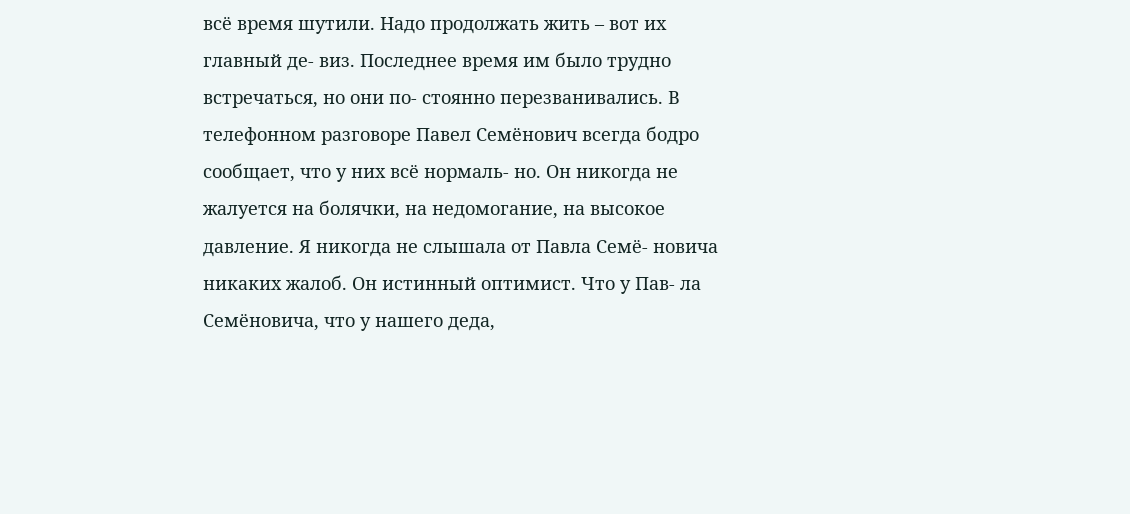всё время шутили. Надо продолжать жить – вот их главный де- виз. Последнее время им было трудно встречаться, но они по- стоянно перезванивались. В телефонном разговоре Павел Семёнович всегда бодро сообщает, что у них всё нормаль- но. Он никогда не жалуется на болячки, на недомогание, на высокое давление. Я никогда не слышала от Павла Семё- новича никаких жалоб. Он истинный оптимист. Что у Пав- ла Семёновича, что у нашего деда,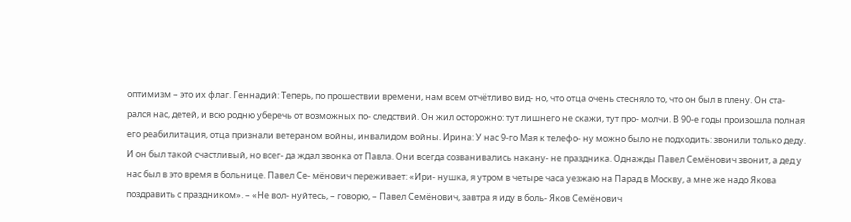оптимизм – это их флаг. Геннадий: Теперь, по прошествии времени, нам всем отчётливо вид- но, что отца очень стесняло то, что он был в плену. Он ста- рался нас, детей, и всю родню уберечь от возможных по- следствий. Он жил осторожно: тут лишнего не скажи, тут про- молчи. В 90-е годы произошла полная его реабилитация, отца признали ветераном войны, инвалидом войны. Ирина: У нас 9-го Мая к телефо- ну можно было не подходить: звонили только деду. И он был такой счастливый, но всег- да ждал звонка от Павла. Они всегда созванивались накану- не праздника. Однажды Павел Семёнович звонит, а дед у нас был в это время в больнице. Павел Се- мёнович переживает: «Ири- нушка, я утром в четыре часа уезжаю на Парад в Москву, а мне же надо Якова поздравить с праздником». – «Не вол- нуйтесь, – говорю, – Павел Семёнович, завтра я иду в боль- Яков Семёнович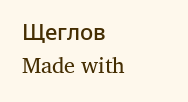Щеглов
Made with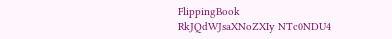FlippingBook
RkJQdWJsaXNoZXIy NTc0NDU4